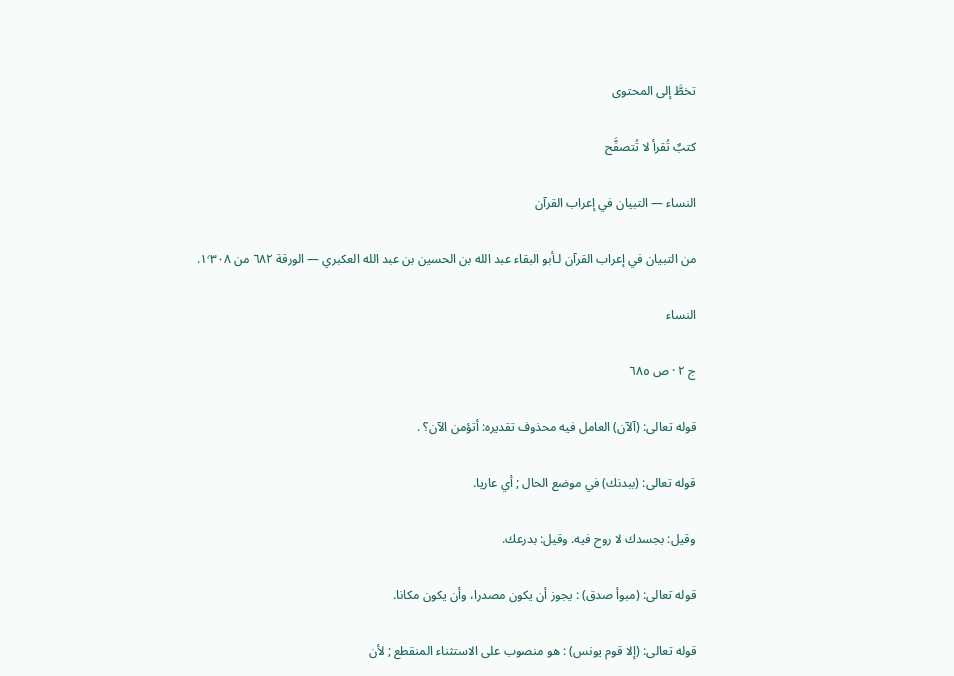تخطَّ إلى المحتوى

كتبٌ تُقرأ لا تُتصفَّح

النساء — التبيان في إعراب القرآن

من التبيان في إعراب القرآن لـأبو البقاء عبد الله بن الحسين بن عبد الله العكبري — الورقة ٦٨٢ من ١٬٣٠٨.

النساء

ج ٢ · ص ٦٨٥

قوله تعالى: (آلآن) العامل فيه محذوف تقديره: أتؤمن الآن؟ .

قوله تعالى: (ببدنك) في موضع الحال ; أي عاريا.

وقيل: بجسدك لا روح فيه. وقيل: بدرعك.

قوله تعالى: (مبوأ صدق) : يجوز أن يكون مصدرا، وأن يكون مكانا.

قوله تعالى: (إلا قوم يونس) : هو منصوب على الاستثناء المنقطع ; لأن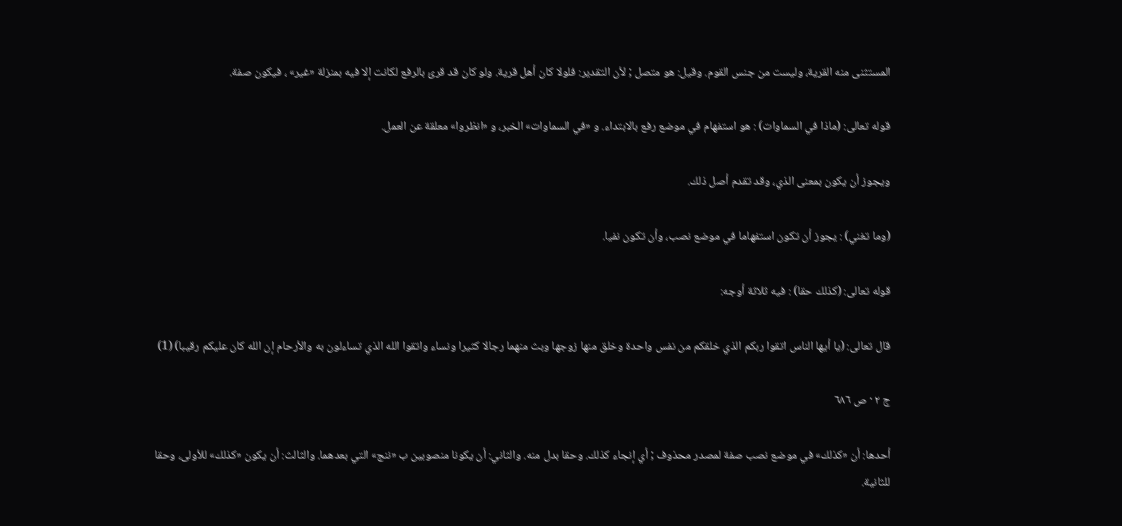المستثنى منه القرية، وليست من جنس القوم. وقيل: هو متصل ; لأن التقدير: فلولا كان أهل قرية. ولو كان قد قرئ بالرفع لكانت إلا فيه بمنزلة «غير» ، فيكون صفة.

قوله تعالى: (ماذا في السماوات) : هو استفهام في موضع رفع بالابتداء. و «في السماوات» الخبر، و «انظروا» معلقة عن العمل.

ويجوز أن يكون بمعنى الذي، وقد تقدم أصل ذلك.

(وما تغني) : يجوز أن تكون استفهاما في موضع نصب، وأن تكون نفيا.

قوله تعالى: (كذلك حقا) : فيه ثلاثة أوجه:

قال تعالى: (يا أيها الناس اتقوا ربكم الذي خلقكم من نفس واحدة وخلق منها زوجها وبث منهما رجالا كثيرا ونساء واتقوا الله الذي تساءلون به والأرحام إن الله كان عليكم رقيبا) (1)

ج ٢ · ص ٦٨٦

أحدها: أن «كذلك» في موضع نصب صفة لمصدر محذوف ; أي إنجاء كذلك. وحقا بدل منه. والثاني: أن يكونا منصوبين ب «ننج» التي بعدهما. والثالث: أن يكون «كذلك» للأولى، وحقا للثانية.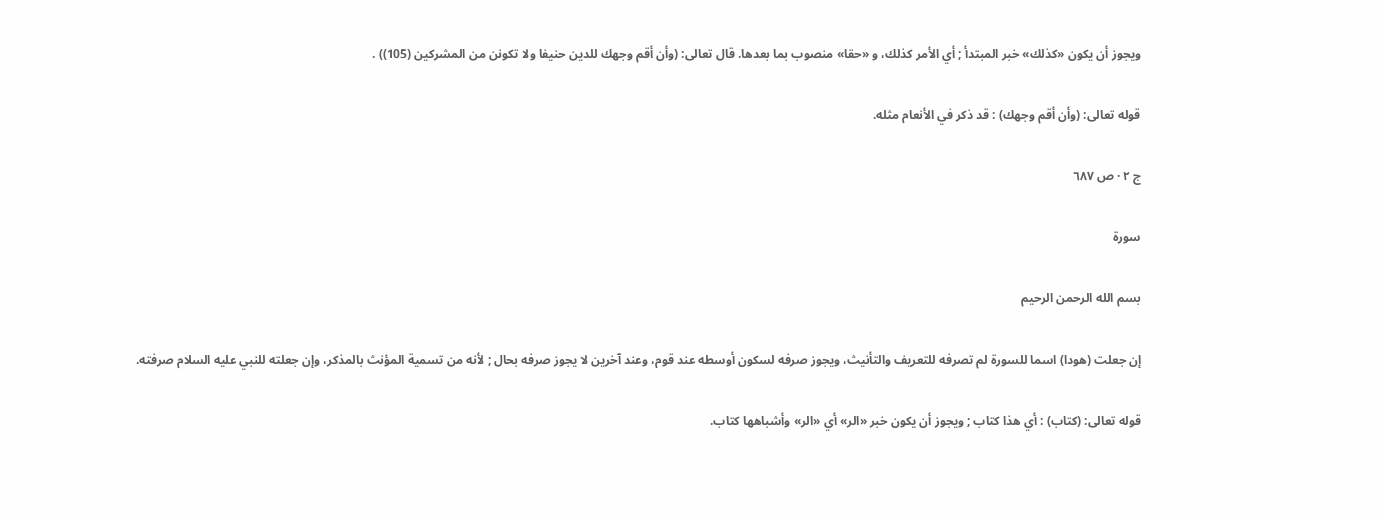ويجوز أن يكون «كذلك» خبر المبتدأ ; أي الأمر كذلك، و «حقا» منصوب بما بعدها. قال تعالى: (وأن أقم وجهك للدين حنيفا ولا تكونن من المشركين (105)) .

قوله تعالى: (وأن أقم وجهك) : قد ذكر في الأنعام مثله.

ج ٢ · ص ٦٨٧

سورة

بسم الله الرحمن الرحيم

إن جعلت (هودا) اسما للسورة لم تصرفه للتعريف والتأنيث، ويجوز صرفه لسكون أوسطه عند قوم، وعند آخرين لا يجوز صرفه بحال ; لأنه من تسمية المؤنث بالمذكر، وإن جعلته للنبي عليه السلام صرفته.

قوله تعالى: (كتاب) : أي هذا كتاب ; ويجوز أن يكون خبر «الر» أي «الر» وأشباهها كتاب.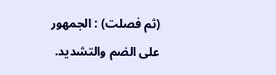(ثم فصلت) : الجمهور على الضم والتشديد.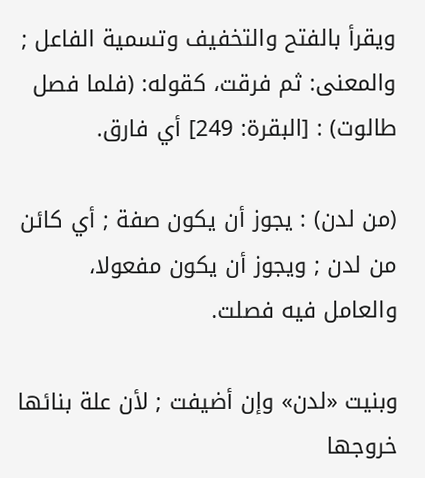ويقرأ بالفتح والتخفيف وتسمية الفاعل ; والمعنى: ثم فرقت، كقوله: (فلما فصل طالوت) : [البقرة: 249] أي فارق.

(من لدن) : يجوز أن يكون صفة ; أي كائن من لدن ; ويجوز أن يكون مفعولا، والعامل فيه فصلت.

وبنيت «لدن» وإن أضيفت ; لأن علة بنائها خروجها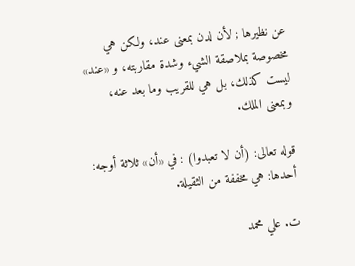عن نظيرها ; لأن لدن بمعنى عند، ولكن هي مخصوصة بملاصقة الشيء وشدة مقاربته، و «عند» ليست كذلك، بل هي للقريب وما بعد عنه، وبمعنى الملك.

قوله تعالى: (أن لا تعبدوا) : في «أن» ثلاثة أوجه: أحدها: هي مخففة من الثقيلة.

ت. علي محمد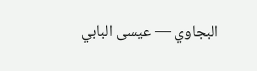البجاوي — عيسى البابي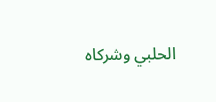الحلبي وشركاه